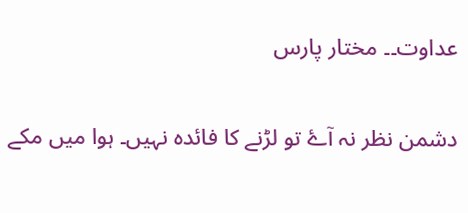عداوت۔۔ مختار پارس

دشمن نظر نہ آۓ تو لڑنے کا فائدہ نہیں۔ ہوا میں مکے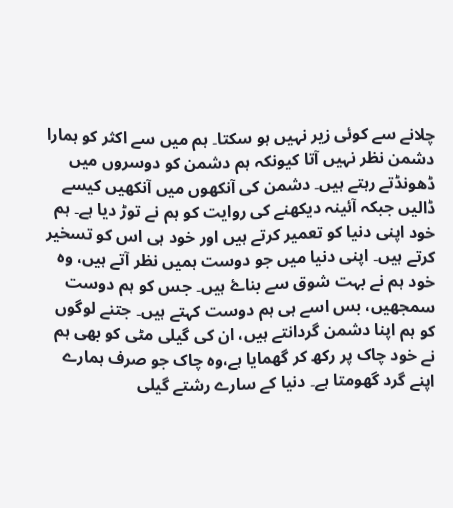چلانے سے کوئی زیر نہیں ہو سکتا۔ ہم میں سے اکثر کو ہمارا دشمن نظر نہیں آتا کیونکہ ہم دشمن کو دوسروں میں ڈھونڈتے رہتے ہیں۔ دشمن کی آنکھوں میں آنکھیں کیسے ڈالیں جبکہ آئینہ دیکھنے کی روایت کو ہم نے توڑ دیا ہے۔ ہم خود اپنی دنیا کو تعمیر کرتے ہیں اور خود ہی اس کو تسخیر کرتے ہیں۔ اپنی دنیا میں جو دوست ہمیں نظر آتے ہیں، وہ خود ہم نے بہت شوق سے بناۓ ہیں۔ جس کو ہم دوست سمجھیں، بس اسے ہی ہم دوست کہتے ہیں۔ جتنے لوگوں کو ہم اپنا دشمن گردانتے ہیں، ان کی گیلی مٹی کو بھی ہم نے خود چاک پر رکھ کر گھمایا ہے،وہ چاک جو صرف ہمارے اپنے گرد گھومتا ہے۔ دنیا کے سارے رشتے گیلی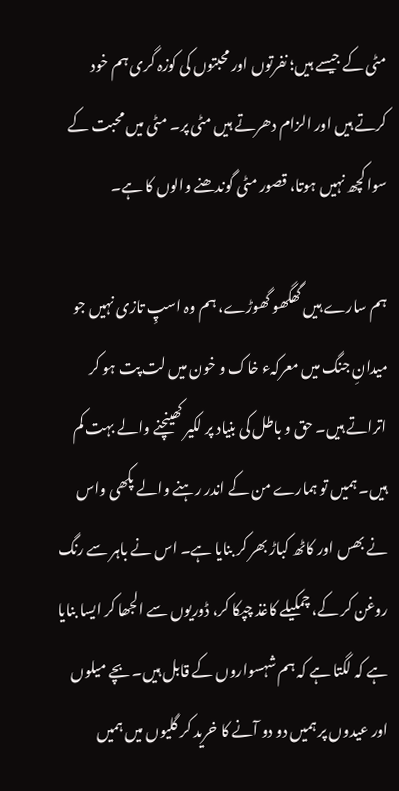مٹی کے جیسے ہیں؛ نفرتوں اور محبتوں کی کوزہ گری ہم خود کرتے ہیں اور الزام دھرتے ہیں مٹی پر۔ مٹی میں محبت کے سوا کچھ نہیں ہوتا، قصور مٹی گوندھنے والوں کا ہے۔

ہم سارے ہیں گھگھو گھوڑے، ہم وہ اسپِ تازی نہیں جو میدانِ جنگ میں معرکہء خاک و خون میں لت پت ہو کر اتراتے ہیں۔ حق و باطل کی بنیاد پر لکیر کھینچنے والے بہت کم ہیں۔ ہمیں تو ہمارے من کے اندر رہنے والے پکھی واس نے بھس اور کاٹھ کباڑ بھر کر بنایا ہے۔ اس نے باہر سے رنگ روغن کر کے، چمکیلے کاغذ چپکا کر، ڈوریوں سے الجھا کر ایسا بنایا ہے کہ لگتا ہے کہ ہم شہسواروں کے قابل ہیں۔ بچے میلوں اور عیدوں پر ہمیں دو دو آنے کا خرید کر گلیوں میں ہمیں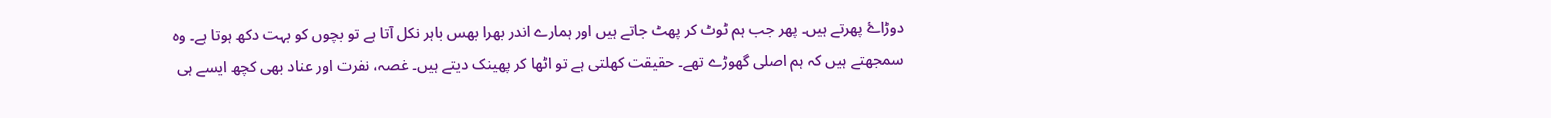دوڑاۓ پھرتے ہیں۔ پھر جب ہم ٹوٹ کر پھٹ جاتے ہیں اور ہمارے اندر بھرا بھس باہر نکل آتا ہے تو بچوں کو بہت دکھ ہوتا ہے۔ وہ سمجھتے ہیں کہ ہم اصلی گھوڑے تھے۔ حقیقت کھلتی ہے تو اٹھا کر پھینک دیتے ہیں۔ غصہ، نفرت اور عناد بھی کچھ ایسے ہی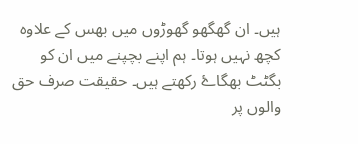ہیں۔ ان گھگھو گھوڑوں میں بھس کے علاوہ کچھ نہیں ہوتا۔ ہم اپنے بچپنے میں ان کو بگٹٹ بھگاۓ رکھتے ہیں۔ حقیقت صرف حق والوں پر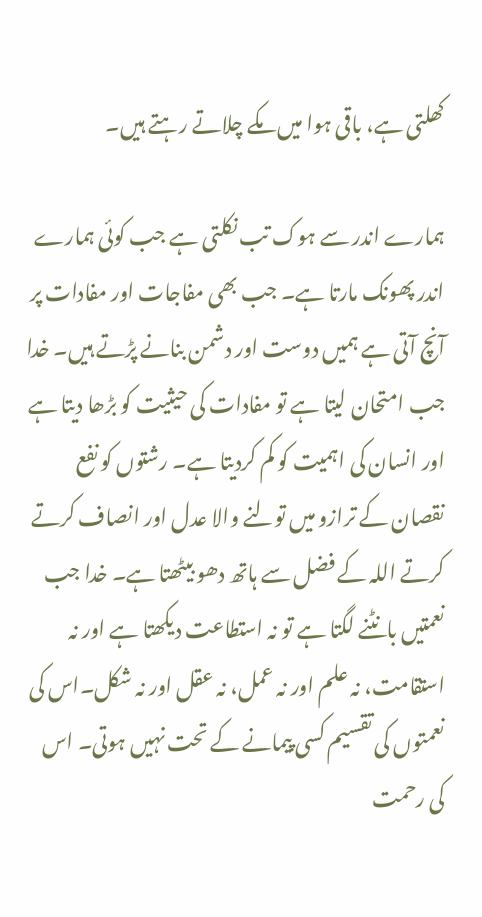کھلتی ہے، باقی ہوا میں مکے چلاتے رہتے ہیں۔

ہمارے اندر سے ہوک تب نکلتی ہے جب کوئی ہمارے اندر پھونک مارتا ہے۔ جب بھی مفاجات اور مفادات پر آنچ آتی ہے ہمیں دوست اور دشمن بنانے پڑتے ہیں۔ خدا جب امتحان لیتا ہے تو مفادات کی حیثیت کو بڑھا دیتا ہے اور انسان کی اہمیت کو کم کردیتا ہے۔ رشتوں کو نفع نقصان کے ترازو میں تولنے والا عدل اور انصاف کرتے کرتے اللہ کے فضل سے ہاتھ دھو بیٹھتا ہے۔ خدا جب نعمتیں بانٹنے لگتا ہے تو نہ استطاعت دیکھتا ہے اور نہ استقامت، نہ علم اور نہ عمل، نہ عقل اور نہ شکل۔اس کی نعمتوں کی تقسیم کسی پیمانے کے تحت نہیں ہوتی۔ اس کی رحمت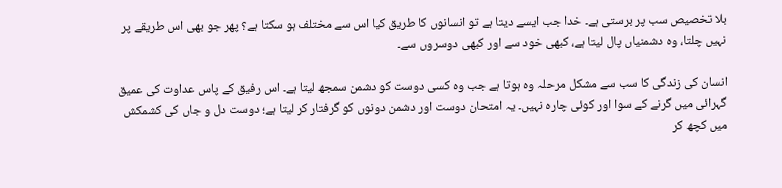بلا تخصیص سب پر برستی ہے۔ خدا جب ایسے دیتا ہے تو انسانوں کا طریق کیا اس سے مختلف ہو سکتا ہے؟ پھر جو بھی اس طریقے پر نہیں چلتا، وہ دشمنیاں پال لیتا ہے، کبھی خود سے اور کبھی دوسروں سے۔

انسان کی زندگی کا سب سے مشکل مرحلہ وہ ہوتا ہے جب وہ کسی دوست کو دشمن سمجھ لیتا ہے۔ اس رفیق کے پاس عداوت کی عمیق گہرائی میں گرنے کے سوا اور کوئی چارہ نہیں۔ یہ امتحان دوست اور دشمن دونوں کو گرفتار کر لیتا ہے؛ دوست دل و جاں کی کشمکش میں کچھ کر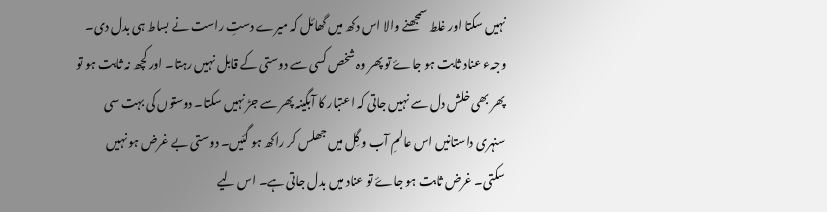نہیں سکتا اور غلط سمجھنے والا اس دکھ میں گھائل کہ میرے دستِ راست نے بساط ہی بدل دی۔ وجہء عناد ثابت ہو جاۓ تو پھر وہ شخص کسی سے دوستی کے قابل نہیں رہتا۔ اور کچھ نہ ثابت ہو تو پھر بھی خلش دل سے نہیں جاتی کہ اعتبار کا آبگینہ پھر سے جڑ نہیں سکتا۔ دوستوں کی بہت سی سنہری داستانیں اس عالمِ آب و گِل میں جھلس کر راکھ ہو گئیں۔ دوستی بے غرض ہو نہیں سکتی۔ غرض ثابت ہو جاۓ تو عناد میں بدل جاتی ہے۔ اس لیے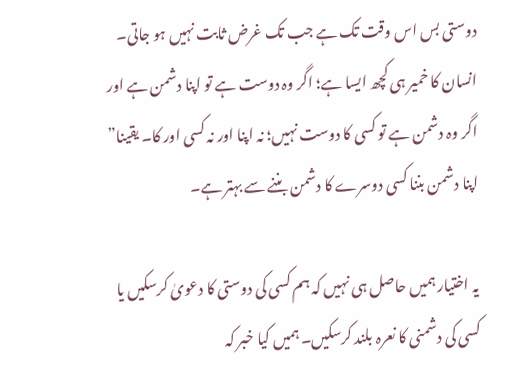دوستی بس اس وقت تک ہے جب تک غرض ثابت نہیں ہو جاتی۔ انسان کا خمیر ہی کچھ ایسا ہے؛ اگر وہ دوست ہے تو اپنا دشمن ہے اور اگر وہ دشمن ہے تو کسی کا دوست نہیں؛ نہ اپنا اور نہ کسی اور کا۔ یقینا” اپنا دشمن بننا کسی دوسرے کا دشمن بننے سے بہتر ہے۔

یہ اختیار ہمیں حاصل ہی نہیں کہ ہم کسی کی دوستی کا دعویٰ کرسکیں یا کسی کی دشمنی کا نعرہ بلند کرسکیں۔ ہمیں کیا خبر کہ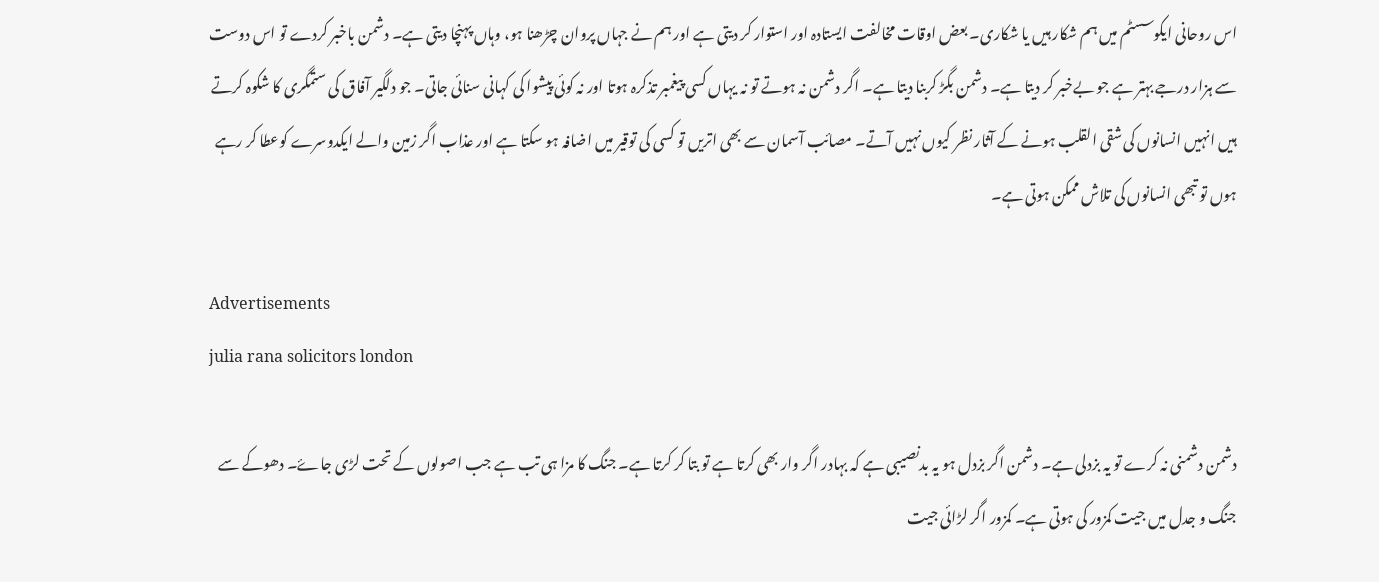اس روحانی ایکوسسٹم میں ہم شکار ہیں یا شکاری۔ بعض اوقات مخالفت ایستادہ اور استوار کر دیتی ہے اور ہم نے جہاں پروان چڑھنا ہو، وہاں پہنچا دیتی ہے۔ دشمن باخبر کردے تو اس دوست سے ہزار درجے بہتر ہے جو بےخبر کر دیتا ہے۔ دشمن بگڑ کربنا دیتا ہے۔ اگر دشمن نہ ہوتے تو نہ یہاں کسی پیغمبر تذکرہ ہوتا اور نہ کوئی پیشوا کی کہانی سنائی جاتی۔ جو دلگیر آفاق کی ستمگری کا شکوہ کرتے ہیں انہیں انسانوں کی شقی القلب ہونے کے آثار نظر کیوں نہیں آتے۔ مصائب آسمان سے بھی اتریں تو کسی کی توقیر میں اضافہ ہو سکتا ہے اور عذاب اگر زمین والے ایکدوسرے کوعطا کر رہے ہوں تو تبھی انسانوں کی تلاش ممکن ہوتی ہے۔

Advertisements
julia rana solicitors london

دشمن دشمنی نہ کرے تو یہ بزدلی ہے۔ دشمن اگر بزدل ہو یہ بدنصیبی ہے کہ بہادر اگر وار بھی کرتا ہے تو بتا کر کرتا ہے۔ جنگ کا مزا ہی تب ہے جب اصولوں کے تحت لڑی جاۓ۔ دھوکے سے جنگ و جدل میں جیت کمزور کی ہوتی ہے۔ کمزور اگر لڑائی جیت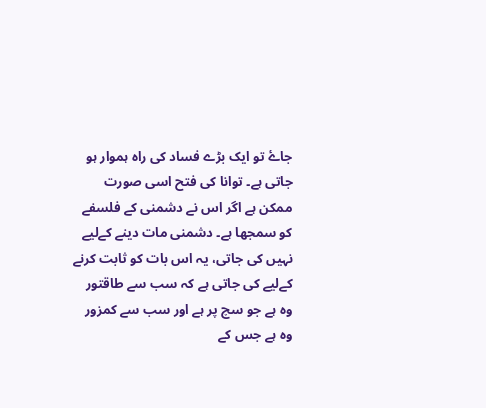جاۓ تو ایک بڑے فساد کی راہ ہموار ہو جاتی ہے۔ توانا کی فتح اسی صورت ممکن ہے اگر اس نے دشمنی کے فلسفے کو سمجھا ہے۔ دشمنی مات دینے کےلیے نہیں کی جاتی، یہ اس بات کو ثابت کرنے کےلیے کی جاتی ہے کہ سب سے طاقتور وہ ہے جو سچ پر ہے اور سب سے کمزور وہ ہے جس کے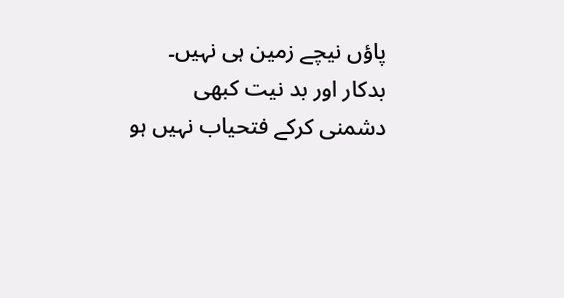پاؤں نیچے زمین ہی نہیں۔ بدکار اور بد نیت کبھی دشمنی کرکے فتحیاب نہیں ہو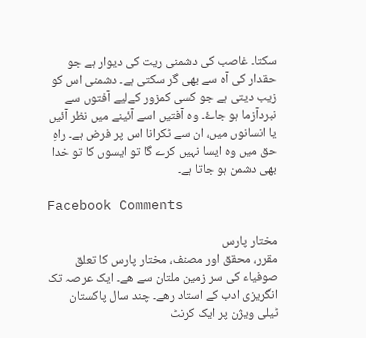سکتا۔ غاصب کی دشمنی ریت کی دیوار ہے جو حقدار کی آہ سے بھی گر سکتی ہے۔ دشمنی اس کو زیب دیتی ہے جو کسی کمزور کےلیے آفتوں سے نبردآزما ہو جاۓ۔ وہ آفتیں اسے آئینے میں نظر آئیں یا انسانوں میں، ان سے ٹکرانا اس پر فرض ہے۔ راہِ حق میں وہ ایسا نہیں کرے گا تو ایسوں کا تو خدا بھی دشمن ہو جاتا ہے۔

Facebook Comments

مختار پارس
مقرر، محقق اور مصنف، مختار پارس کا تعلق صوفیاء کی سر زمین ملتان سے ھے۔ ایک عرصہ تک انگریزی ادب کے استاد رھے۔ چند سال پاکستان ٹیلی ویژن پر ایک کرنٹ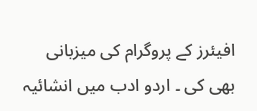افیئرز کے پروگرام کی میزبانی بھی کی ۔ اردو ادب میں انشائیہ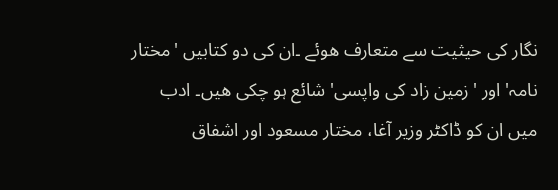نگار کی حیثیت سے متعارف ھوئے ۔ان کی دو کتابیں 'مختار نامہ' اور 'زمین زاد کی واپسی' شائع ہو چکی ھیں۔ ادب میں ان کو ڈاکٹر وزیر آغا، مختار مسعود اور اشفاق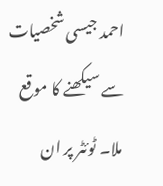احمد جیسی شخصیات سے سیکھنے کا موقع ملا۔ ٹوئٹر پر ان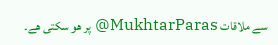سے ملاقات MukhtarParas@ پر ھو سکتی ھے۔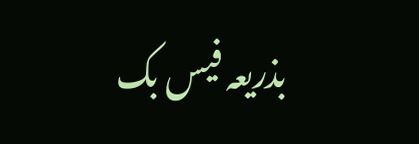بذریعہ فیس بک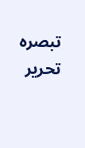تبصرہ تحریر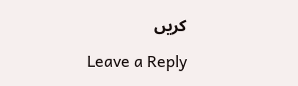کریں

Leave a Reply